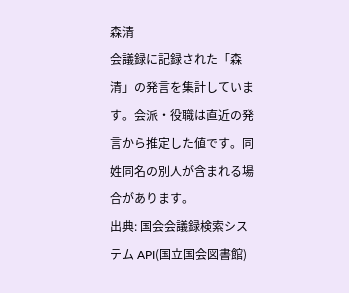森清
会議録に記録された「森清」の発言を集計しています。会派・役職は直近の発言から推定した値です。同姓同名の別人が含まれる場合があります。
出典: 国会会議録検索システム API(国立国会図書館)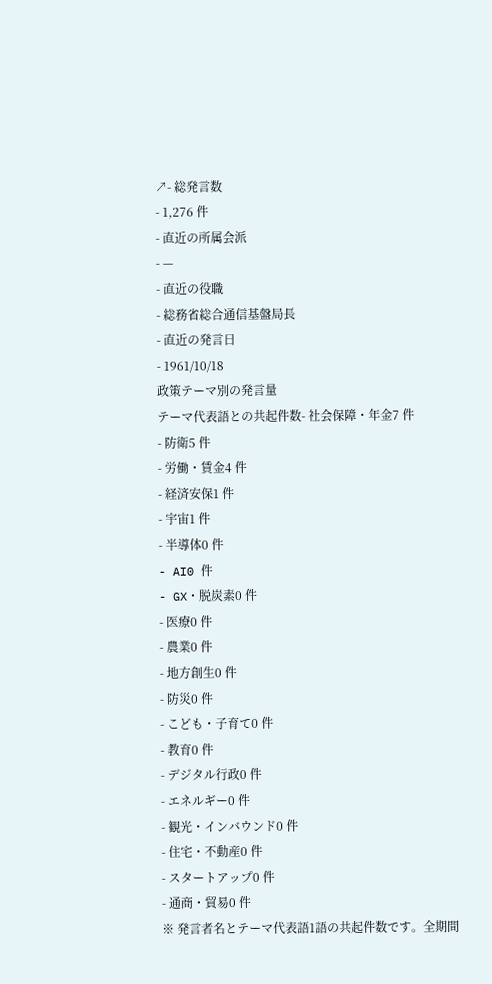↗- 総発言数
- 1,276 件
- 直近の所属会派
- —
- 直近の役職
- 総務省総合通信基盤局長
- 直近の発言日
- 1961/10/18
政策テーマ別の発言量
テーマ代表語との共起件数- 社会保障・年金7 件
- 防衛5 件
- 労働・賃金4 件
- 経済安保1 件
- 宇宙1 件
- 半導体0 件
- AI0 件
- GX・脱炭素0 件
- 医療0 件
- 農業0 件
- 地方創生0 件
- 防災0 件
- こども・子育て0 件
- 教育0 件
- デジタル行政0 件
- エネルギー0 件
- 観光・インバウンド0 件
- 住宅・不動産0 件
- スタートアップ0 件
- 通商・貿易0 件
※ 発言者名とテーマ代表語1語の共起件数です。全期間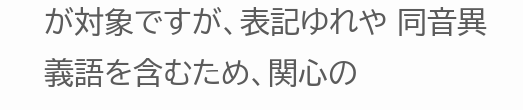が対象ですが、表記ゆれや 同音異義語を含むため、関心の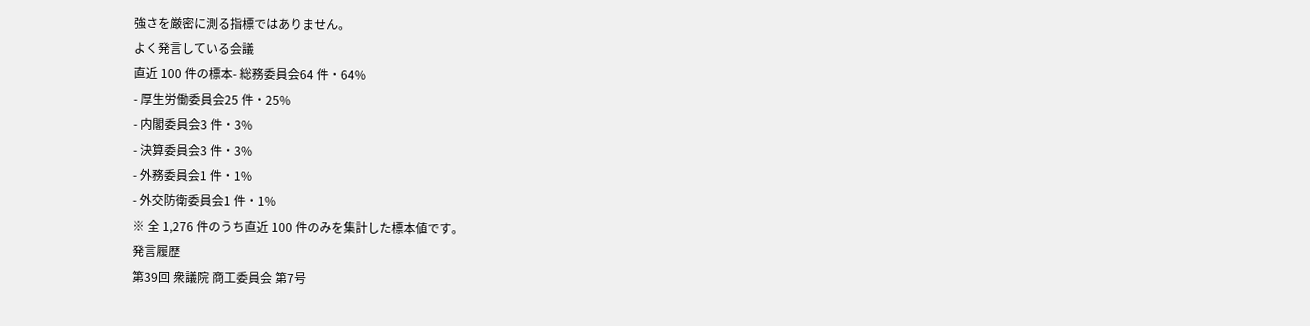強さを厳密に測る指標ではありません。
よく発言している会議
直近 100 件の標本- 総務委員会64 件・64%
- 厚生労働委員会25 件・25%
- 内閣委員会3 件・3%
- 決算委員会3 件・3%
- 外務委員会1 件・1%
- 外交防衛委員会1 件・1%
※ 全 1,276 件のうち直近 100 件のみを集計した標本値です。
発言履歴
第39回 衆議院 商工委員会 第7号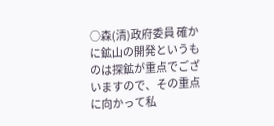○森(清)政府委員 確かに鉱山の開発というものは探鉱が重点でございますので、その重点に向かって私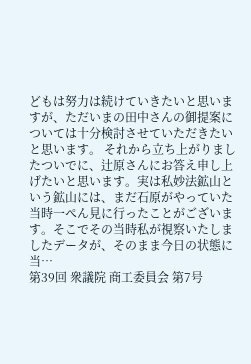どもは努力は続けていきたいと思いますが、ただいまの田中さんの御提案については十分検討させていただきたいと思います。 それから立ち上がりましたついでに、辻原さんにお答え申し上げたいと思います。実は私妙法鉱山という鉱山には、まだ石原がやっていた当時一ぺん見に行ったことがございます。そこでその当時私が視察いたしましたデータが、そのまま今日の状態に当…
第39回 衆議院 商工委員会 第7号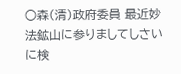○森(清)政府委員 最近妙法鉱山に参りましてしさいに検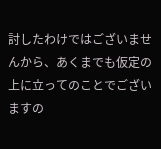討したわけではございませんから、あくまでも仮定の上に立ってのことでございますの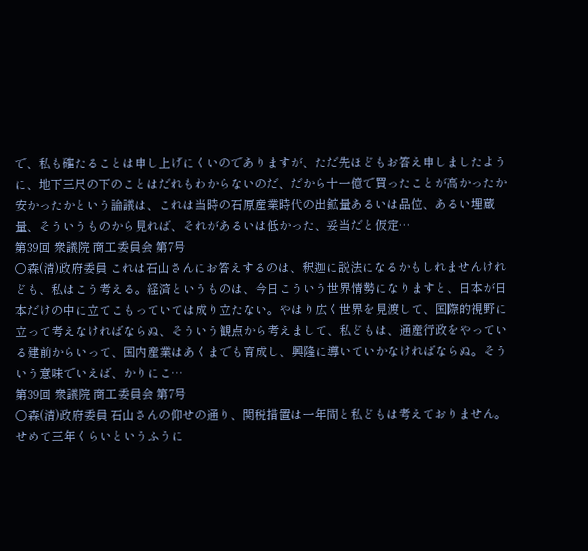で、私も確たることは申し上げにくいのでありますが、ただ先ほどもお答え申しましたように、地下三尺の下のことはだれもわからないのだ、だから十一億で買ったことが高かったか安かったかという論議は、これは当時の石原産業時代の出鉱量あるいは品位、あるい埋蔵量、そういうものから見れば、それがあるいは低かった、妥当だと仮定…
第39回 衆議院 商工委員会 第7号
○森(清)政府委員 これは石山さんにお答えするのは、釈迦に説法になるかもしれませんけれども、私はこう考える。経済というものは、今日こういう世界情勢になりますと、日本が日本だけの中に立てこもっていては成り立たない。やはり広く世界を見渡して、国際的視野に立って考えなければならぬ、そういう観点から考えまして、私どもは、通産行政をやっている建前からいって、国内産業はあくまでも育成し、興隆に導いていかなければならぬ。そういう意味でいえば、かりにこ…
第39回 衆議院 商工委員会 第7号
○森(清)政府委員 石山さんの仰せの通り、関税措置は一年間と私どもは考えておりません。せめて三年くらいというふうに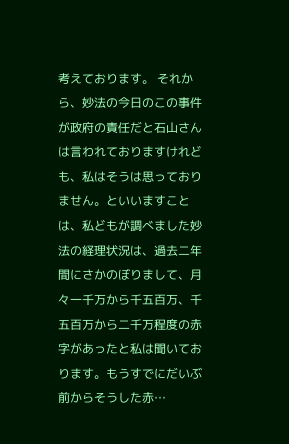考えております。 それから、妙法の今日のこの事件が政府の責任だと石山さんは言われておりますけれども、私はそうは思っておりません。といいますことは、私どもが調べました妙法の経理状況は、過去二年間にさかのぼりまして、月々一千万から千五百万、千五百万から二千万程度の赤字があったと私は聞いております。もうすでにだいぶ前からそうした赤…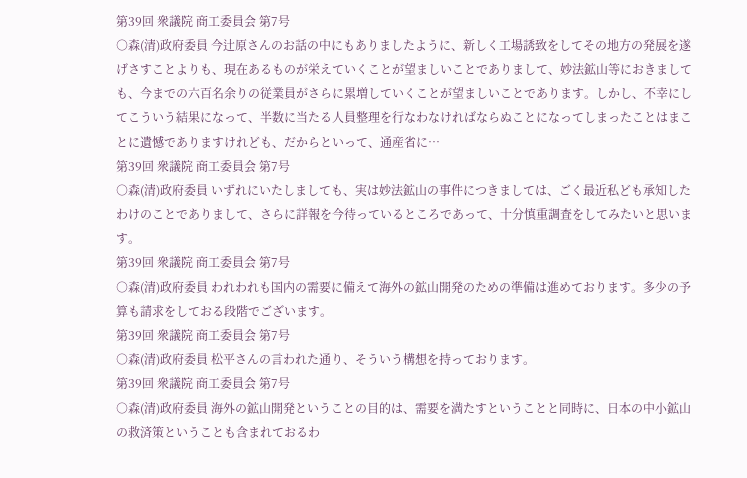第39回 衆議院 商工委員会 第7号
○森(清)政府委員 今辻原さんのお話の中にもありましたように、新しく工場誘致をしてその地方の発展を遂げさすことよりも、現在あるものが栄えていくことが望ましいことでありまして、妙法鉱山等におきましても、今までの六百名余りの従業員がさらに累増していくことが望ましいことであります。しかし、不幸にしてこういう結果になって、半数に当たる人員整理を行なわなければならぬことになってしまったことはまことに遺憾でありますけれども、だからといって、通産省に…
第39回 衆議院 商工委員会 第7号
○森(清)政府委員 いずれにいたしましても、実は妙法鉱山の事件につきましては、ごく最近私ども承知したわけのことでありまして、さらに詳報を今待っているところであって、十分慎重調査をしてみたいと思います。
第39回 衆議院 商工委員会 第7号
○森(清)政府委員 われわれも国内の需要に備えて海外の鉱山開発のための準備は進めております。多少の予算も請求をしておる段階でございます。
第39回 衆議院 商工委員会 第7号
○森(清)政府委員 松平さんの言われた通り、そういう構想を持っております。
第39回 衆議院 商工委員会 第7号
○森(清)政府委員 海外の鉱山開発ということの目的は、需要を満たすということと同時に、日本の中小鉱山の救済策ということも含まれておるわ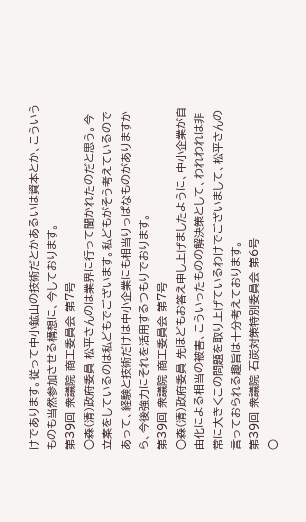けであります。従って中小鉱山の技術だとかあるいは資本とか、こういうものも当然参加させる構想に、今しております。
第39回 衆議院 商工委員会 第7号
○森(清)政府委員 松平さんのは業界に行って聞かれたのだと思う。今立案をしているのは私どもでございます。私どもがそう考えているのであって、経験と技術だけは中小企業にも相当りっぱなものがありますから、今後強力にそれを活用するつもりでおります。
第39回 衆議院 商工委員会 第7号
○森(清)政府委員 先ほどもお答え申し上げましたように、中小企業が自由化による相当の被害、こういったものの解決策として、われわれは非常に大きくこの問題を取り上げているわけでございまして、松平さんの言っておられる趣旨は十分考えております。
第39回 衆議院 石炭対策特別委員会 第6号
○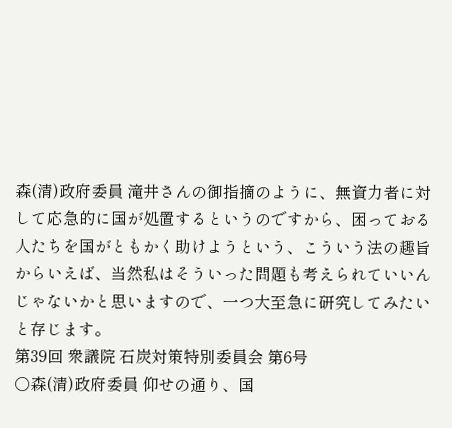森(清)政府委員 滝井さんの御指摘のように、無資力者に対して応急的に国が処置するというのですから、困っておる人たちを国がともかく助けようという、こういう法の趣旨からいえば、当然私はそういった問題も考えられていいんじゃないかと思いますので、一つ大至急に研究してみたいと存じます。
第39回 衆議院 石炭対策特別委員会 第6号
○森(清)政府委員 仰せの通り、国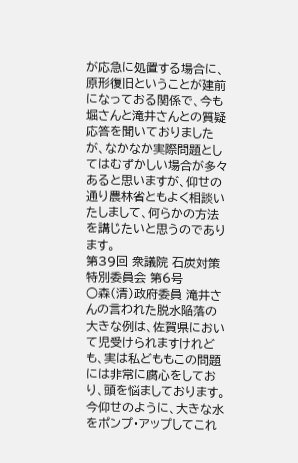が応急に処置する場合に、原形復旧ということが建前になっておる関係で、今も堀さんと滝井さんとの質疑応答を聞いておりましたが、なかなか実際問題としてはむずかしい場合が多々あると思いますが、仰せの通り農林省ともよく相談いたしまして、何らかの方法を講じたいと思うのであります。
第39回 衆議院 石炭対策特別委員会 第6号
○森(清)政府委員 滝井さんの言われた脱水陥落の大きな例は、佐賀県において児受けられますけれども、実は私どももこの問題には非常に腐心をしており、頭を悩ましております。今仰せのように、大きな水をポンプ・アップしてこれ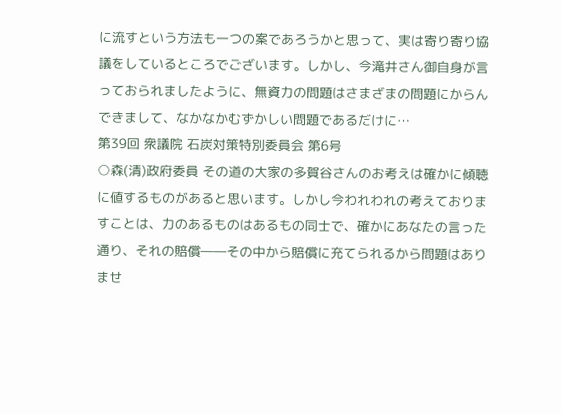に流すという方法も一つの案であろうかと思って、実は寄り寄り協議をしているところでございます。しかし、今滝井さん御自身が言っておられましたように、無資力の問題はさまざまの問題にからんできまして、なかなかむずかしい問題であるだけに…
第39回 衆議院 石炭対策特別委員会 第6号
○森(清)政府委員 その道の大家の多賀谷さんのお考えは確かに傾聴に値するものがあると思います。しかし今われわれの考えておりますことは、力のあるものはあるもの同士で、確かにあなたの言った通り、それの賠償――その中から賠償に充てられるから問題はありませ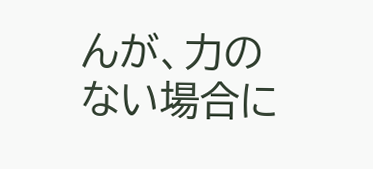んが、力のない場合に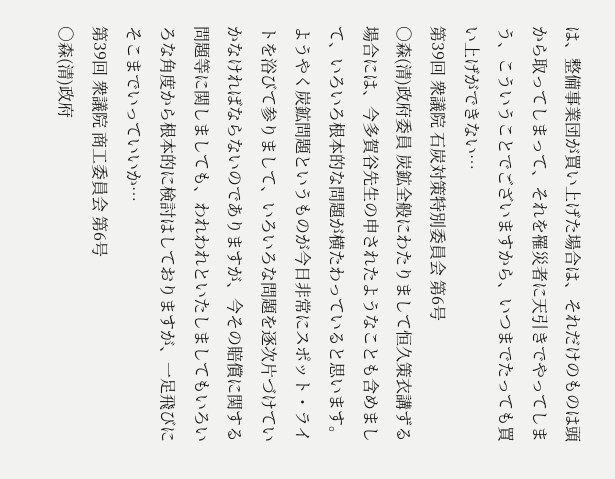は、整備事業団が買い上げた場合は、それだけのものは頭から取ってしまって、それを罹災者に天引きでやってしまう、こういうことでございますから、いつまでたっても買い上げができない…
第39回 衆議院 石炭対策特別委員会 第6号
○森(清)政府委員 炭鉱全般にわたりまして恒久策衣講ずる場合には、今多賀谷先生の申されたようなことも含めまして、いろいろ根本的な問題が横たわっていると思います。ようやく炭鉱問題というものが今日非常にスポット・ライトを浴びて参りまして、いろいろな問題を逐次片づけていかなければならないのでありますが、今その賠償に関する問題等に関しましても、われわれといたしましてもいろいろな角度から根本的に検討はしておりますが、一足飛びにそこまでいっていいか…
第39回 衆議院 商工委員会 第6号
○森(清)政府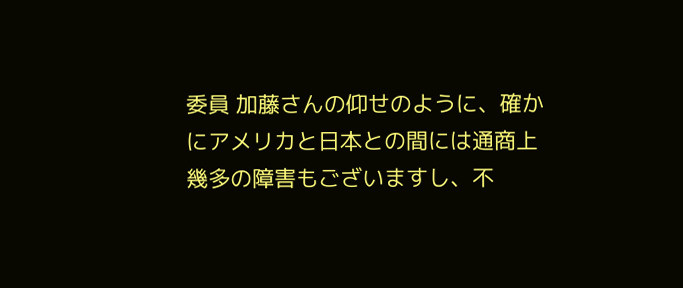委員 加藤さんの仰せのように、確かにアメリカと日本との間には通商上幾多の障害もございますし、不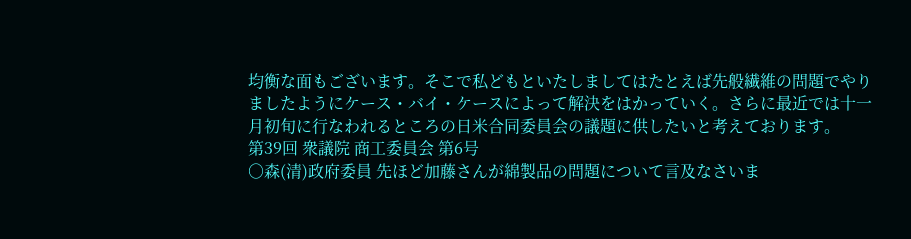均衡な面もございます。そこで私どもといたしましてはたとえば先般繊維の問題でやりましたようにケース・バイ・ケースによって解決をはかっていく。さらに最近では十一月初旬に行なわれるところの日米合同委員会の議題に供したいと考えております。
第39回 衆議院 商工委員会 第6号
○森(清)政府委員 先ほど加藤さんが綿製品の問題について言及なさいま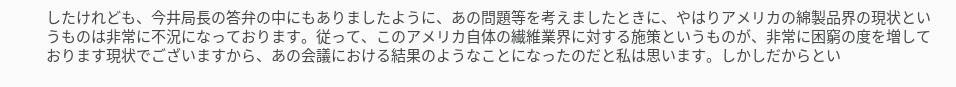したけれども、今井局長の答弁の中にもありましたように、あの問題等を考えましたときに、やはりアメリカの綿製品界の現状というものは非常に不況になっております。従って、このアメリカ自体の繊維業界に対する施策というものが、非常に困窮の度を増しております現状でございますから、あの会議における結果のようなことになったのだと私は思います。しかしだからとい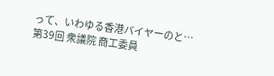って、いわゆる香港バイヤーのと…
第39回 衆議院 商工委員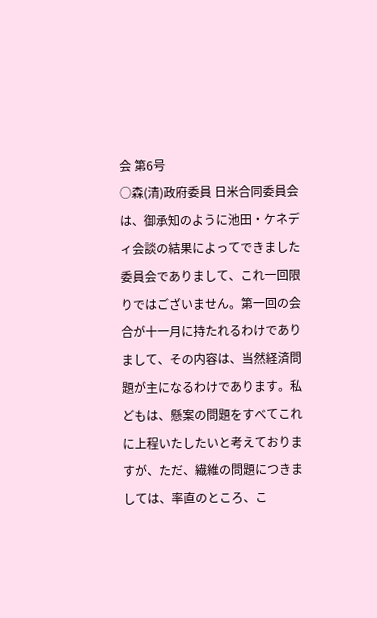会 第6号
○森(清)政府委員 日米合同委員会は、御承知のように池田・ケネディ会談の結果によってできました委員会でありまして、これ一回限りではございません。第一回の会合が十一月に持たれるわけでありまして、その内容は、当然経済問題が主になるわけであります。私どもは、懸案の問題をすべてこれに上程いたしたいと考えておりますが、ただ、繊維の問題につきましては、率直のところ、こ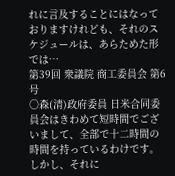れに言及することにはなっておりますけれども、それのスケジュールは、あらためた形では…
第39回 衆議院 商工委員会 第6号
○森(清)政府委員 日米合同委員会はきわめて短時間でございまして、全部で十二時間の時間を持っているわけです。しかし、それに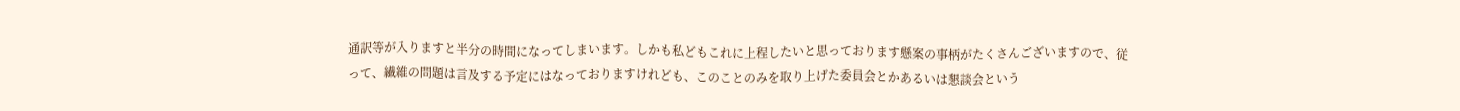通訳等が入りますと半分の時間になってしまいます。しかも私どもこれに上程したいと思っております懸案の事柄がたくさんございますので、従って、繊維の問題は言及する予定にはなっておりますけれども、このことのみを取り上げた委員会とかあるいは懇談会という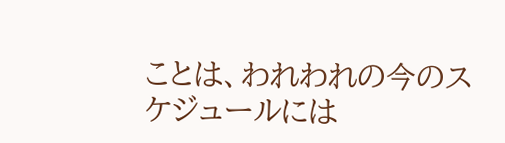ことは、われわれの今のスケジュールには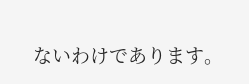ないわけであります。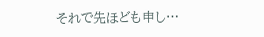それで先ほども申し…